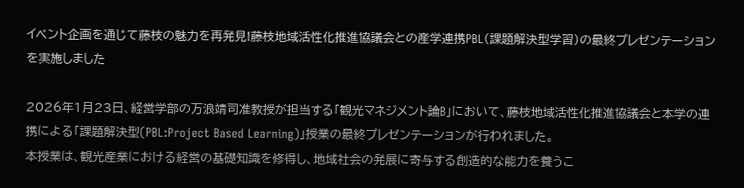イベント企画を通じて藤枝の魅力を再発見!藤枝地域活性化推進協議会との産学連携PBL(課題解決型学習)の最終プレゼンテーションを実施しました

2026年1月23日、経営学部の万浪靖司准教授が担当する「観光マネジメント論B」において、藤枝地域活性化推進協議会と本学の連携による「課題解決型(PBL:Project Based Learning)」授業の最終プレゼンテーションが行われました。
本授業は、観光産業における経営の基礎知識を修得し、地域社会の発展に寄与する創造的な能力を養うこ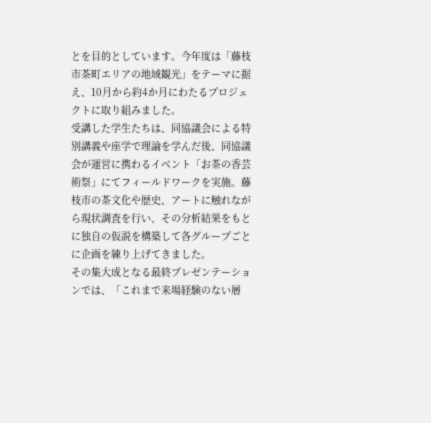とを目的としています。今年度は「藤枝市茶町エリアの地域観光」をテーマに据え、10月から約4か月にわたるプロジェクトに取り組みました。
受講した学生たちは、同協議会による特別講義や座学で理論を学んだ後、同協議会が運営に携わるイベント「お茶の香芸術祭」にてフィールドワークを実施。藤枝市の茶文化や歴史、アートに触れながら現状調査を行い、その分析結果をもとに独自の仮説を構築して各グループごとに企画を練り上げてきました。
その集大成となる最終プレゼンテーションでは、「これまで来場経験のない層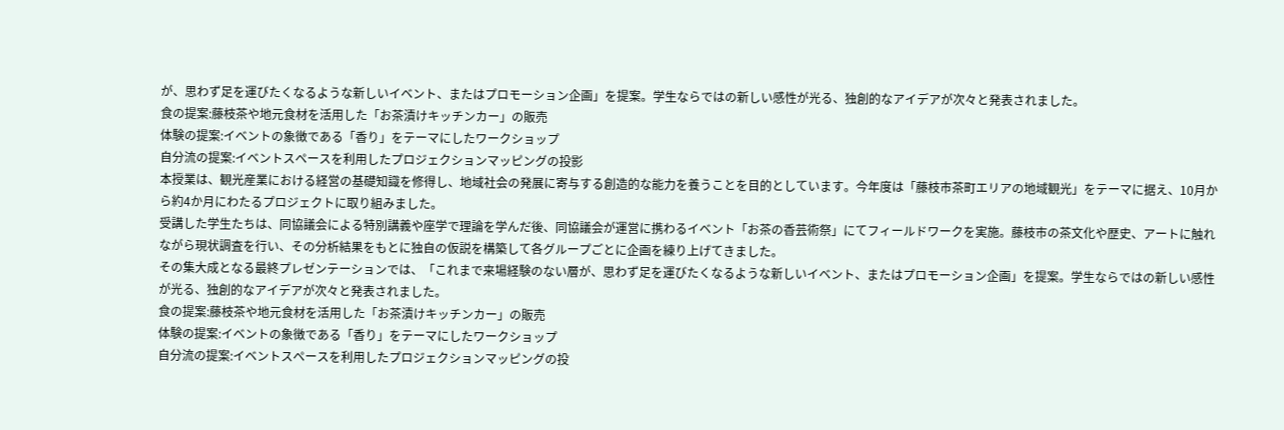が、思わず足を運びたくなるような新しいイベント、またはプロモーション企画」を提案。学生ならではの新しい感性が光る、独創的なアイデアが次々と発表されました。
食の提案:藤枝茶や地元食材を活用した「お茶漬けキッチンカー」の販売
体験の提案:イベントの象徴である「香り」をテーマにしたワークショップ
自分流の提案:イベントスペースを利用したプロジェクションマッピングの投影
本授業は、観光産業における経営の基礎知識を修得し、地域社会の発展に寄与する創造的な能力を養うことを目的としています。今年度は「藤枝市茶町エリアの地域観光」をテーマに据え、10月から約4か月にわたるプロジェクトに取り組みました。
受講した学生たちは、同協議会による特別講義や座学で理論を学んだ後、同協議会が運営に携わるイベント「お茶の香芸術祭」にてフィールドワークを実施。藤枝市の茶文化や歴史、アートに触れながら現状調査を行い、その分析結果をもとに独自の仮説を構築して各グループごとに企画を練り上げてきました。
その集大成となる最終プレゼンテーションでは、「これまで来場経験のない層が、思わず足を運びたくなるような新しいイベント、またはプロモーション企画」を提案。学生ならではの新しい感性が光る、独創的なアイデアが次々と発表されました。
食の提案:藤枝茶や地元食材を活用した「お茶漬けキッチンカー」の販売
体験の提案:イベントの象徴である「香り」をテーマにしたワークショップ
自分流の提案:イベントスペースを利用したプロジェクションマッピングの投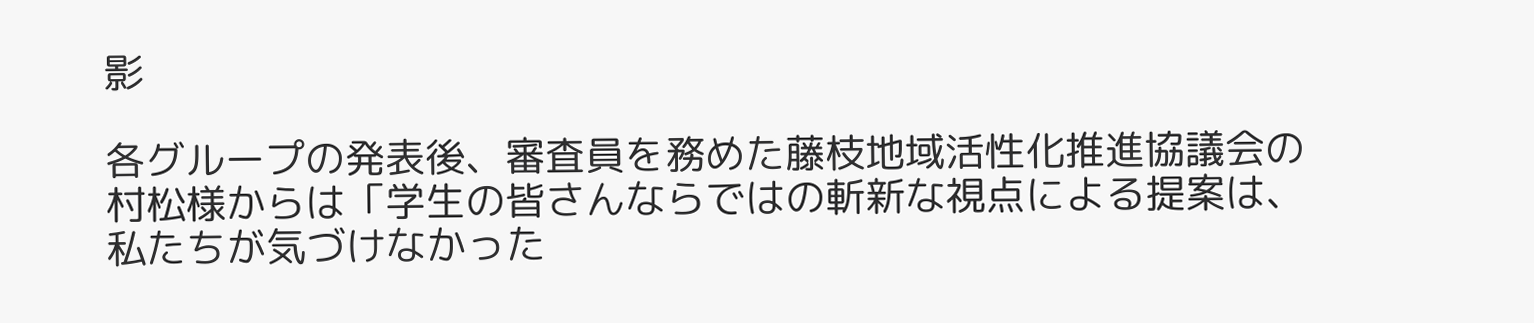影

各グループの発表後、審査員を務めた藤枝地域活性化推進協議会の村松様からは「学生の皆さんならではの斬新な視点による提案は、私たちが気づけなかった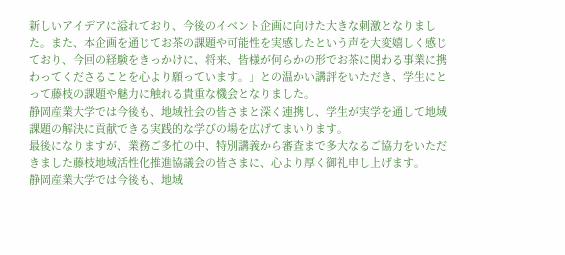新しいアイデアに溢れており、今後のイベント企画に向けた大きな刺激となりました。また、本企画を通じてお茶の課題や可能性を実感したという声を大変嬉しく感じており、今回の経験をきっかけに、将来、皆様が何らかの形でお茶に関わる事業に携わってくださることを心より願っています。」との温かい講評をいただき、学生にとって藤枝の課題や魅力に触れる貴重な機会となりました。
静岡産業大学では今後も、地域社会の皆さまと深く連携し、学生が実学を通して地域課題の解決に貢献できる実践的な学びの場を広げてまいります。
最後になりますが、業務ご多忙の中、特別講義から審査まで多大なるご協力をいただきました藤枝地域活性化推進協議会の皆さまに、心より厚く御礼申し上げます。
静岡産業大学では今後も、地域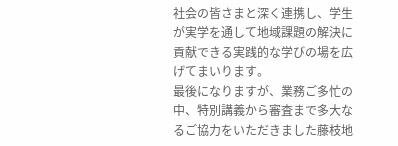社会の皆さまと深く連携し、学生が実学を通して地域課題の解決に貢献できる実践的な学びの場を広げてまいります。
最後になりますが、業務ご多忙の中、特別講義から審査まで多大なるご協力をいただきました藤枝地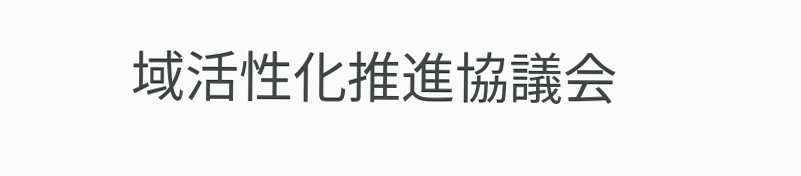域活性化推進協議会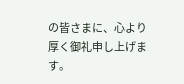の皆さまに、心より厚く御礼申し上げます。